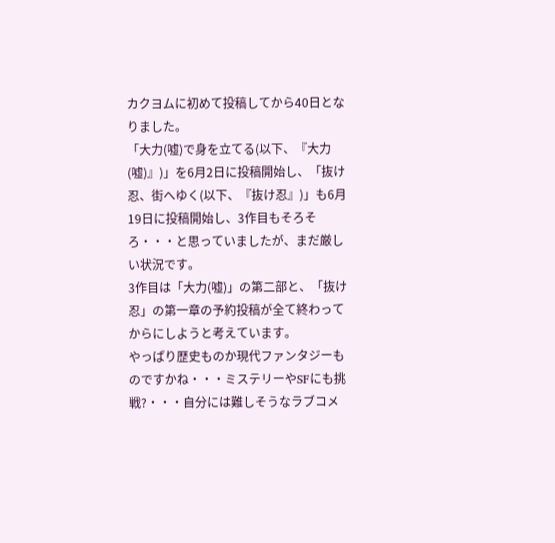カクヨムに初めて投稿してから40日となりました。
「大力(嘘)で身を立てる(以下、『大力(嘘)』)」を6月2日に投稿開始し、「抜け忍、街へゆく(以下、『抜け忍』)」も6月19日に投稿開始し、3作目もそろそろ・・・と思っていましたが、まだ厳しい状況です。
3作目は「大力(嘘)」の第二部と、「抜け忍」の第一章の予約投稿が全て終わってからにしようと考えています。
やっぱり歴史ものか現代ファンタジーものですかね・・・ミステリーやSFにも挑戦?・・・自分には難しそうなラブコメ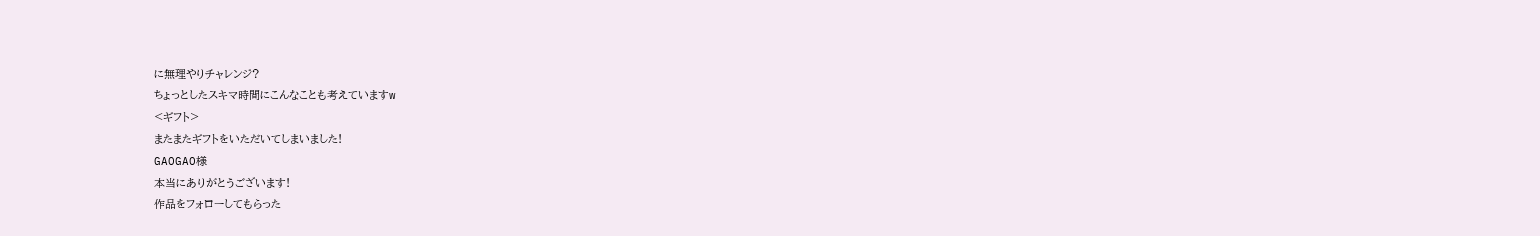に無理やりチャレンジ?
ちょっとしたスキマ時間にこんなことも考えていますw
<ギフト>
またまたギフトをいただいてしまいました!
GAOGAO様
本当にありがとうございます!
作品をフォローしてもらった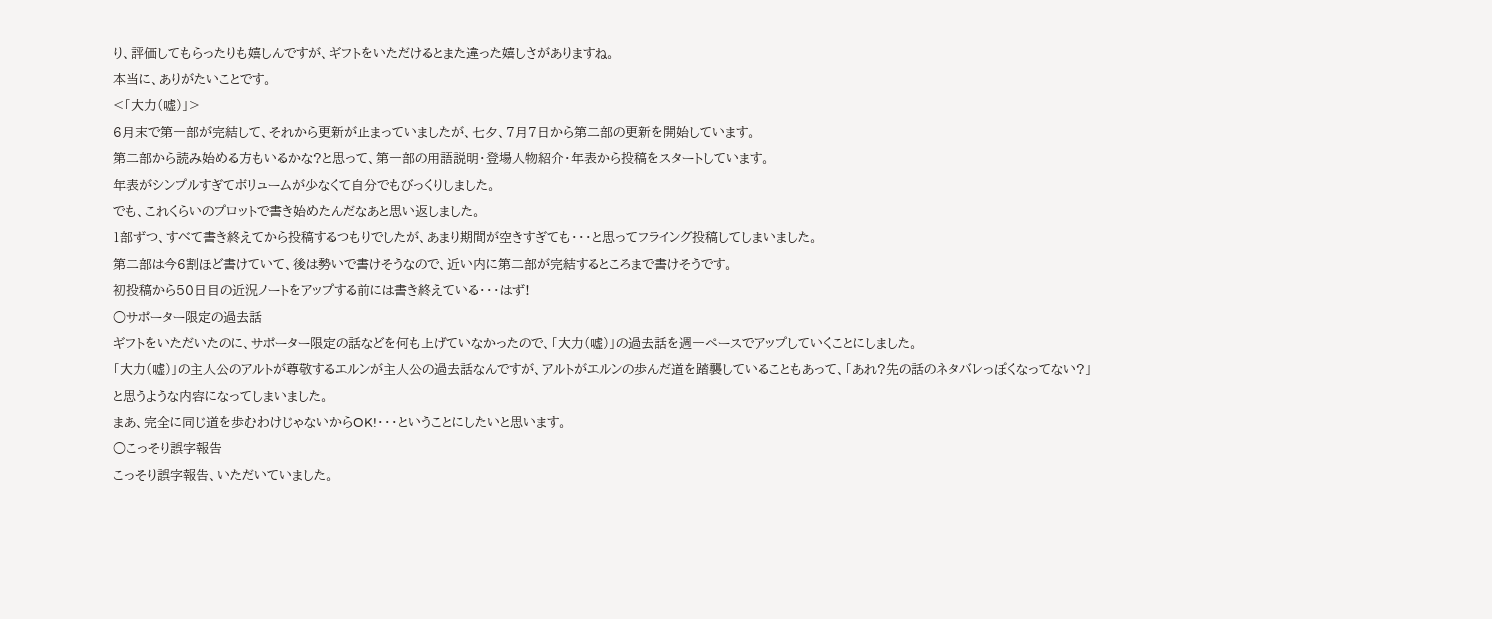り、評価してもらったりも嬉しんですが、ギフトをいただけるとまた違った嬉しさがありますね。
本当に、ありがたいことです。
<「大力(嘘)」>
6月末で第一部が完結して、それから更新が止まっていましたが、七夕、7月7日から第二部の更新を開始しています。
第二部から読み始める方もいるかな?と思って、第一部の用語説明・登場人物紹介・年表から投稿をスタートしています。
年表がシンプルすぎてボリュームが少なくて自分でもびっくりしました。
でも、これくらいのプロットで書き始めたんだなあと思い返しました。
1部ずつ、すべて書き終えてから投稿するつもりでしたが、あまり期間が空きすぎても・・・と思ってフライング投稿してしまいました。
第二部は今6割ほど書けていて、後は勢いで書けそうなので、近い内に第二部が完結するところまで書けそうです。
初投稿から50日目の近況ノートをアップする前には書き終えている・・・はず!
○サポーター限定の過去話
ギフトをいただいたのに、サポーター限定の話などを何も上げていなかったので、「大力(嘘)」の過去話を週一ペースでアップしていくことにしました。
「大力(嘘)」の主人公のアルトが尊敬するエルンが主人公の過去話なんですが、アルトがエルンの歩んだ道を踏襲していることもあって、「あれ?先の話のネタバレっぽくなってない?」と思うような内容になってしまいました。
まあ、完全に同じ道を歩むわけじゃないからOK!・・・ということにしたいと思います。
○こっそり誤字報告
こっそり誤字報告、いただいていました。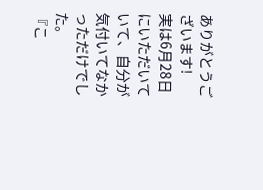ありがとうございます!
実は6月28日にいただいていて、自分が気付いてなかっただけでした。
『こ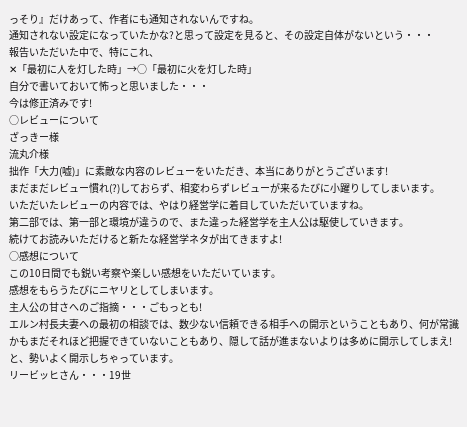っそり』だけあって、作者にも通知されないんですね。
通知されない設定になっていたかな?と思って設定を見ると、その設定自体がないという・・・
報告いただいた中で、特にこれ、
✕「最初に人を灯した時」→○「最初に火を灯した時」
自分で書いておいて怖っと思いました・・・
今は修正済みです!
○レビューについて
ざっきー様
流丸介様
拙作「大力(嘘)」に素敵な内容のレビューをいただき、本当にありがとうございます!
まだまだレビュー慣れ(?)しておらず、相変わらずレビューが来るたびに小躍りしてしまいます。
いただいたレビューの内容では、やはり経営学に着目していただいていますね。
第二部では、第一部と環境が違うので、また違った経営学を主人公は駆使していきます。
続けてお読みいただけると新たな経営学ネタが出てきますよ!
○感想について
この10日間でも鋭い考察や楽しい感想をいただいています。
感想をもらうたびにニヤリとしてしまいます。
主人公の甘さへのご指摘・・・ごもっとも!
エルン村長夫妻への最初の相談では、数少ない信頼できる相手への開示ということもあり、何が常識かもまだそれほど把握できていないこともあり、隠して話が進まないよりは多めに開示してしまえ!と、勢いよく開示しちゃっています。
リービッヒさん・・・19世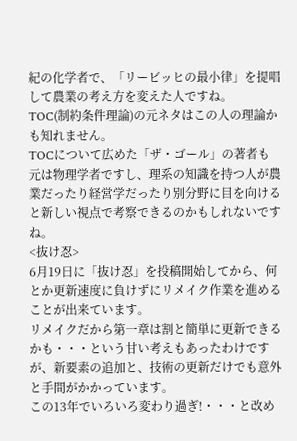紀の化学者で、「リービッヒの最小律」を提唱して農業の考え方を変えた人ですね。
TOC(制約条件理論)の元ネタはこの人の理論かも知れません。
TOCについて広めた「ザ・ゴール」の著者も元は物理学者ですし、理系の知識を持つ人が農業だったり経営学だったり別分野に目を向けると新しい視点で考察できるのかもしれないですね。
<抜け忍>
6月19日に「抜け忍」を投稿開始してから、何とか更新速度に負けずにリメイク作業を進めることが出来ています。
リメイクだから第一章は割と簡単に更新できるかも・・・という甘い考えもあったわけですが、新要素の追加と、技術の更新だけでも意外と手間がかかっています。
この13年でいろいろ変わり過ぎ!・・・と改め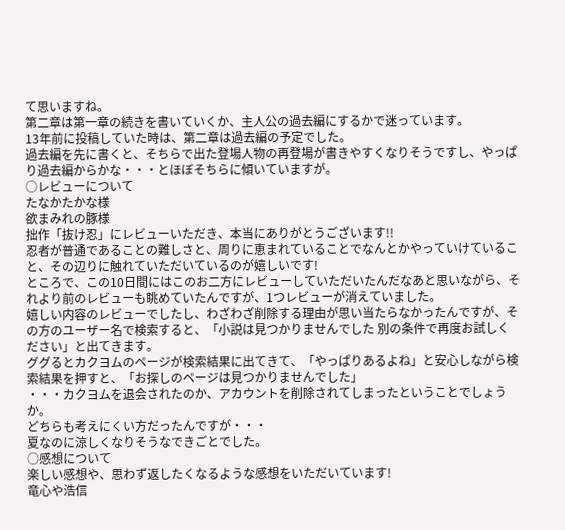て思いますね。
第二章は第一章の続きを書いていくか、主人公の過去編にするかで迷っています。
13年前に投稿していた時は、第二章は過去編の予定でした。
過去編を先に書くと、そちらで出た登場人物の再登場が書きやすくなりそうですし、やっぱり過去編からかな・・・とほぼそちらに傾いていますが。
○レビューについて
たなかたかな様
欲まみれの豚様
拙作「抜け忍」にレビューいただき、本当にありがとうございます!!
忍者が普通であることの難しさと、周りに恵まれていることでなんとかやっていけていること、その辺りに触れていただいているのが嬉しいです!
ところで、この10日間にはこのお二方にレビューしていただいたんだなあと思いながら、それより前のレビューも眺めていたんですが、1つレビューが消えていました。
嬉しい内容のレビューでしたし、わざわざ削除する理由が思い当たらなかったんですが、その方のユーザー名で検索すると、「小説は見つかりませんでした 別の条件で再度お試しください」と出てきます。
ググるとカクヨムのページが検索結果に出てきて、「やっぱりあるよね」と安心しながら検索結果を押すと、「お探しのページは見つかりませんでした」
・・・カクヨムを退会されたのか、アカウントを削除されてしまったということでしょうか。
どちらも考えにくい方だったんですが・・・
夏なのに涼しくなりそうなできごとでした。
○感想について
楽しい感想や、思わず返したくなるような感想をいただいています!
竜心や浩信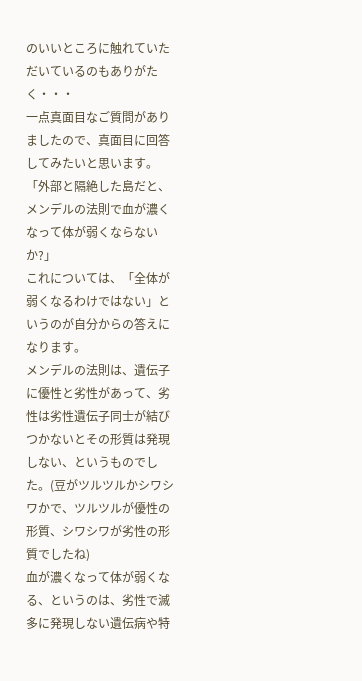のいいところに触れていただいているのもありがたく・・・
一点真面目なご質問がありましたので、真面目に回答してみたいと思います。
「外部と隔絶した島だと、メンデルの法則で血が濃くなって体が弱くならないか?」
これについては、「全体が弱くなるわけではない」というのが自分からの答えになります。
メンデルの法則は、遺伝子に優性と劣性があって、劣性は劣性遺伝子同士が結びつかないとその形質は発現しない、というものでした。(豆がツルツルかシワシワかで、ツルツルが優性の形質、シワシワが劣性の形質でしたね)
血が濃くなって体が弱くなる、というのは、劣性で滅多に発現しない遺伝病や特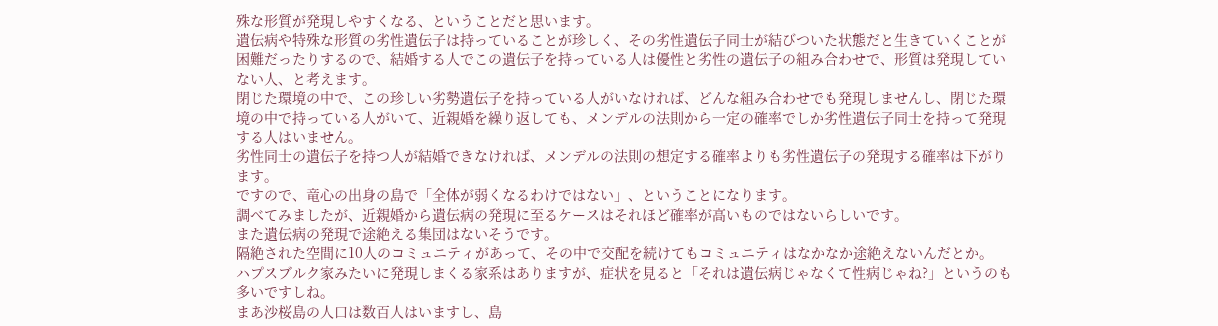殊な形質が発現しやすくなる、ということだと思います。
遺伝病や特殊な形質の劣性遺伝子は持っていることが珍しく、その劣性遺伝子同士が結びついた状態だと生きていくことが困難だったりするので、結婚する人でこの遺伝子を持っている人は優性と劣性の遺伝子の組み合わせで、形質は発現していない人、と考えます。
閉じた環境の中で、この珍しい劣勢遺伝子を持っている人がいなければ、どんな組み合わせでも発現しませんし、閉じた環境の中で持っている人がいて、近親婚を繰り返しても、メンデルの法則から一定の確率でしか劣性遺伝子同士を持って発現する人はいません。
劣性同士の遺伝子を持つ人が結婚できなければ、メンデルの法則の想定する確率よりも劣性遺伝子の発現する確率は下がります。
ですので、竜心の出身の島で「全体が弱くなるわけではない」、ということになります。
調べてみましたが、近親婚から遺伝病の発現に至るケースはそれほど確率が高いものではないらしいです。
また遺伝病の発現で途絶える集団はないそうです。
隔絶された空間に10人のコミュニティがあって、その中で交配を続けてもコミュニティはなかなか途絶えないんだとか。
ハプスブルク家みたいに発現しまくる家系はありますが、症状を見ると「それは遺伝病じゃなくて性病じゃね?」というのも多いですしね。
まあ沙桜島の人口は数百人はいますし、島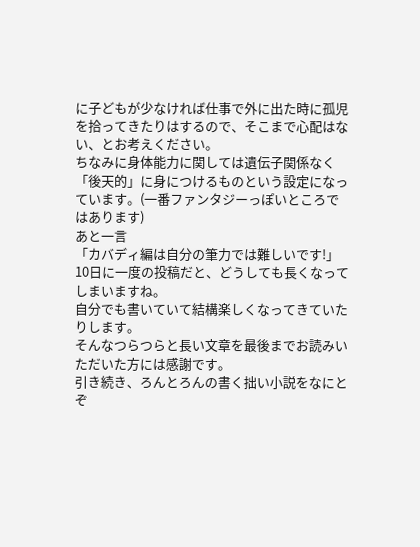に子どもが少なければ仕事で外に出た時に孤児を拾ってきたりはするので、そこまで心配はない、とお考えください。
ちなみに身体能力に関しては遺伝子関係なく「後天的」に身につけるものという設定になっています。(一番ファンタジーっぽいところではあります)
あと一言
「カバディ編は自分の筆力では難しいです!」
10日に一度の投稿だと、どうしても長くなってしまいますね。
自分でも書いていて結構楽しくなってきていたりします。
そんなつらつらと長い文章を最後までお読みいただいた方には感謝です。
引き続き、ろんとろんの書く拙い小説をなにとぞ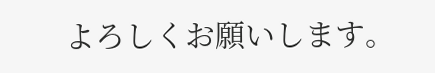よろしくお願いします。